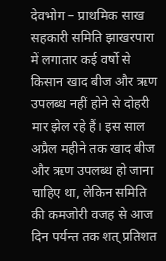देवभोग – प्राथमिक साख सहकारी समिति झाखरपारा में लगातार कई वर्षो से किसान खाद बीज और ऋण उपलब्ध नहीं होने से दोहरी मार झेल रहे हैं। इस साल अप्रैल महीने तक खाद बीज और ऋण उपलब्ध हो जाना चाहिए था, लेकिन समिति की कमजोरी वजह से आज दिन पर्यन्त तक शत् प्रतिशत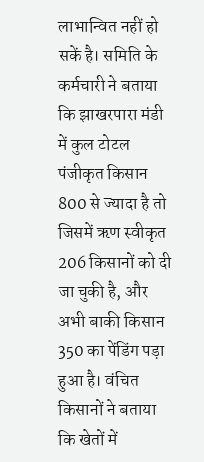लाभान्वित नहीं हो सकें है। समिति के कर्मचारी ने बताया कि झाखरपारा मंडी में कुल टोटल पंजीकृत किसान 800 से ज्यादा है तो जिसमें ऋण स्वीकृत 206 किसानों को दी जा चुकी है, और अभी बाकी किसान 350 का पेंडिंग पड़ा हुआ है। वंचित किसानों ने बताया कि खेतों में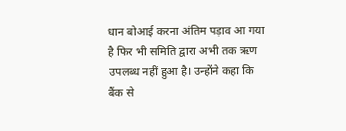धान बोआई करना अंतिम पड़ाव आ गया है फिर भी समिति द्वारा अभी तक ऋण उपलब्ध नहीं हुआ है। उन्होंने कहा कि बैंक से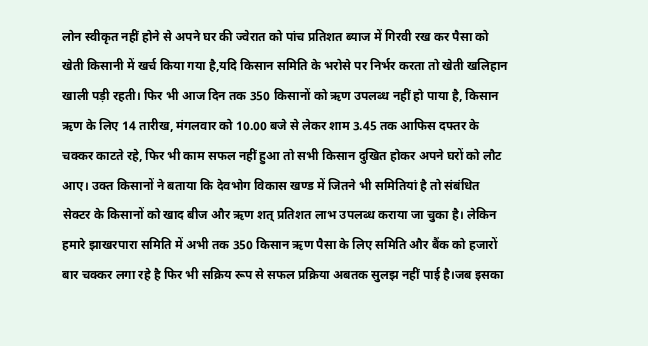लोन स्वीकृत नहीं होने से अपने घर की ज्वेरात को पांच प्रतिशत ब्याज में गिरवी रख कर पैसा को खेती किसानी में खर्च किया गया है,यदि किसान समिति के भरोसे पर निर्भर करता तो खेती खलिहान खाली पड़ी रहती। फिर भी आज दिन तक 350 किसानों को ऋण उपलब्ध नहीं हो पाया है, किसान ऋण के लिए 14 तारीख, मंगलवार को 10.00 बजे से लेकर शाम 3.45 तक आफिस दफ्तर के चक्कर काटते रहे, फिर भी काम सफल नहीं हुआ तो सभी किसान दुखित होकर अपने घरों को लौट आए। उक्त किसानों ने बताया कि देवभोग विकास खण्ड में जितने भी समितियां है तो संबंधित सेक्टर के किसानों को खाद बीज और ऋण शत् प्रतिशत लाभ उपलब्ध कराया जा चुका है। लेकिन हमारे झाखरपारा समिति में अभी तक 350 किसान ऋण पैसा के लिए समिति और बैंक को हजारों बार चक्कर लगा रहे है फिर भी सक्रिय रूप से सफल प्रक्रिया अबतक सुलझ नहीं पाई है।जब इसका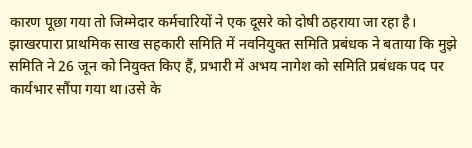कारण पूछा गया तो जिम्मेदार कर्मचारियों ने एक दूसरे को दोषी ठहराया जा रहा है। झाखरपारा प्राथमिक साख सहकारी समिति में नवनियुक्त समिति प्रबंधक ने बताया कि मुझे समिति ने 26 जून को नियुक्त किए हैं, प्रभारी में अभय नागेश को समिति प्रबंधक पद पर कार्यभार सौंपा गया था।उसे के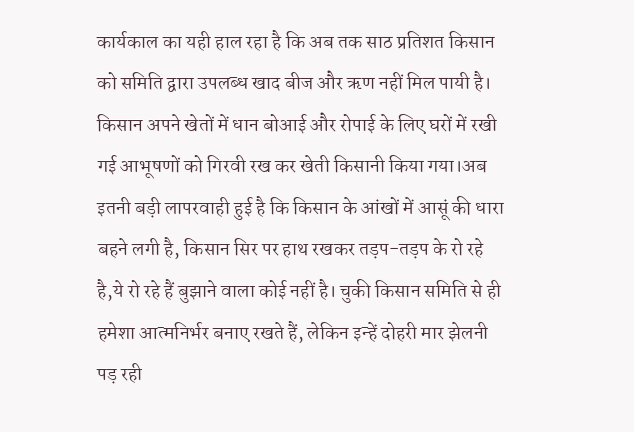कार्यकाल का यही हाल रहा है कि अब तक साठ प्रतिशत किसान को समिति द्वारा उपलब्ध खाद बीज और ऋण नहीं मिल पायी है। किसान अपने खेतों में धान बोआई और रोपाई के लिए घरों में रखी गई आभूषणों को गिरवी रख कर खेती किसानी किया गया।अब इतनी बड़ी लापरवाही हुई है कि किसान के आंखों में आसूं की धारा बहने लगी है, किसान सिर पर हाथ रखकर तड़प-तड़प के रो रहे है,ये रो रहे हैं बुझाने वाला कोई नहीं है। चुकी किसान समिति से ही हमेशा आत्मनिर्भर बनाए रखते हैं, लेकिन इन्हें दोहरी मार झेलनी पड़ रही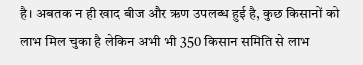है। अबतक न ही खाद बीज और ऋण उपलब्ध हुई है, कुछ किसानों को लाभ मिल चुका है लेकिन अभी भी 350 किसान समिति से लाभ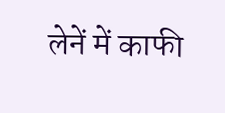लेनें में काफी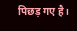पिछड़ गए है।